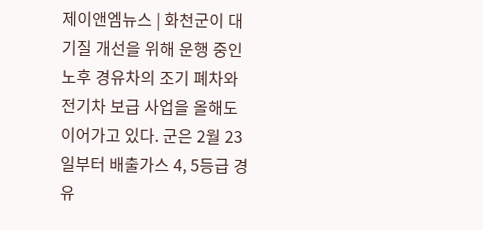제이앤엠뉴스 | 화천군이 대기질 개선을 위해 운행 중인 노후 경유차의 조기 폐차와 전기차 보급 사업을 올해도 이어가고 있다. 군은 2월 23일부터 배출가스 4, 5등급 경유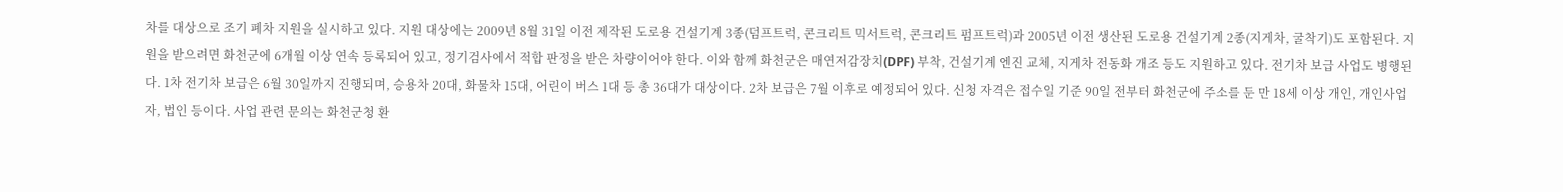차를 대상으로 조기 폐차 지원을 실시하고 있다. 지원 대상에는 2009년 8월 31일 이전 제작된 도로용 건설기계 3종(덤프트럭, 콘크리트 믹서트럭, 콘크리트 펌프트럭)과 2005년 이전 생산된 도로용 건설기계 2종(지게차, 굴착기)도 포함된다. 지원을 받으려면 화천군에 6개월 이상 연속 등록되어 있고, 정기검사에서 적합 판정을 받은 차량이어야 한다. 이와 함께 화천군은 매연저감장치(DPF) 부착, 건설기계 엔진 교체, 지게차 전동화 개조 등도 지원하고 있다. 전기차 보급 사업도 병행된다. 1차 전기차 보급은 6월 30일까지 진행되며, 승용차 20대, 화물차 15대, 어린이 버스 1대 등 총 36대가 대상이다. 2차 보급은 7월 이후로 예정되어 있다. 신청 자격은 접수일 기준 90일 전부터 화천군에 주소를 둔 만 18세 이상 개인, 개인사업자, 법인 등이다. 사업 관련 문의는 화천군청 환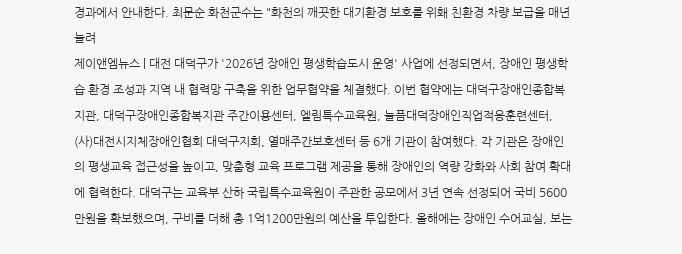경과에서 안내한다. 최문순 화천군수는 "화천의 깨끗한 대기환경 보호를 위홰 친환경 차량 보급을 매년 늘려
제이앤엠뉴스 | 대전 대덕구가 '2026년 장애인 평생학습도시 운영' 사업에 선정되면서, 장애인 평생학습 환경 조성과 지역 내 협력망 구축을 위한 업무협약을 체결했다. 이번 협약에는 대덕구장애인종합복지관, 대덕구장애인종합복지관 주간이용센터, 엘림특수교육원, 늘픔대덕장애인직업적응훈련센터, (사)대전시지체장애인협회 대덕구지회, 열매주간보호센터 등 6개 기관이 참여했다. 각 기관은 장애인의 평생교육 접근성을 높이고, 맞춤형 교육 프로그램 제공을 통해 장애인의 역량 강화와 사회 참여 확대에 협력한다. 대덕구는 교육부 산하 국립특수교육원이 주관한 공모에서 3년 연속 선정되어 국비 5600만원을 확보했으며, 구비를 더해 총 1억1200만원의 예산을 투입한다. 올해에는 장애인 수어교실, 보는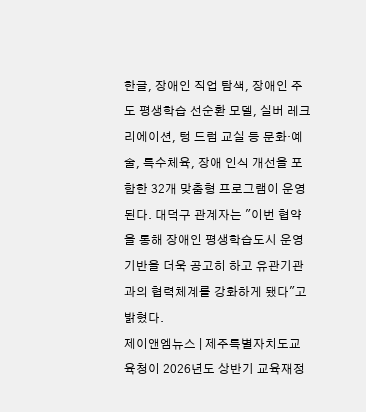한글, 장애인 직업 탐색, 장애인 주도 평생학습 선순환 모델, 실버 레크리에이션, 텅 드럼 교실 등 문화·예술, 특수체육, 장애 인식 개선을 포함한 32개 맞춤형 프로그램이 운영된다. 대덕구 관계자는 "이번 협약을 통해 장애인 평생학습도시 운영 기반을 더욱 공고히 하고 유관기관과의 협력체계를 강화하게 됐다"고 밝혔다.
제이앤엠뉴스 | 제주특별자치도교육청이 2026년도 상반기 교육재정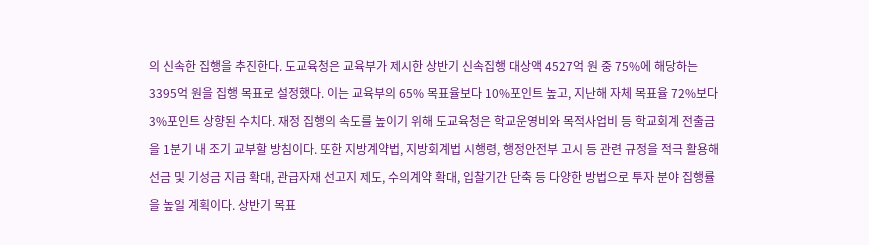의 신속한 집행을 추진한다. 도교육청은 교육부가 제시한 상반기 신속집행 대상액 4527억 원 중 75%에 해당하는 3395억 원을 집행 목표로 설정했다. 이는 교육부의 65% 목표율보다 10%포인트 높고, 지난해 자체 목표율 72%보다 3%포인트 상향된 수치다. 재정 집행의 속도를 높이기 위해 도교육청은 학교운영비와 목적사업비 등 학교회계 전출금을 1분기 내 조기 교부할 방침이다. 또한 지방계약법, 지방회계법 시행령, 행정안전부 고시 등 관련 규정을 적극 활용해 선금 및 기성금 지급 확대, 관급자재 선고지 제도, 수의계약 확대, 입찰기간 단축 등 다양한 방법으로 투자 분야 집행률을 높일 계획이다. 상반기 목표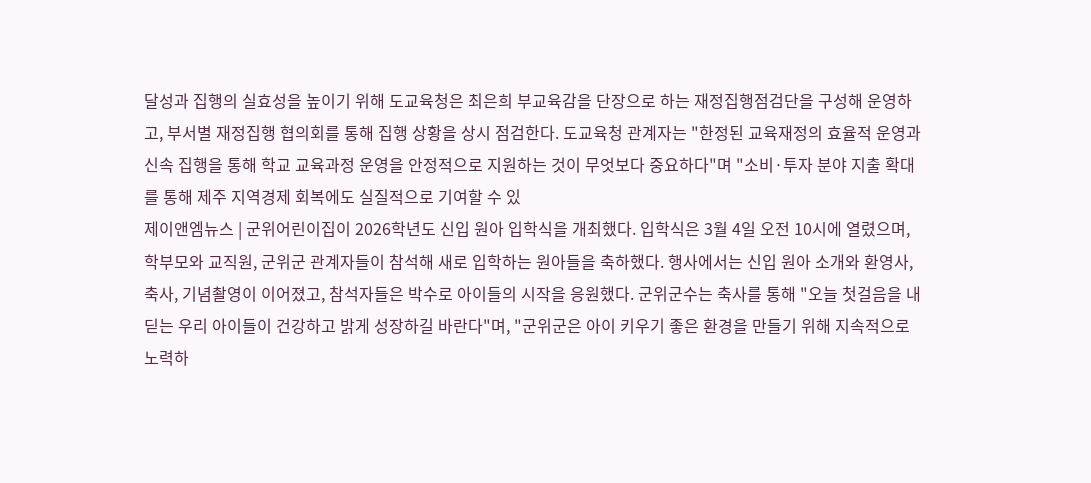달성과 집행의 실효성을 높이기 위해 도교육청은 최은희 부교육감을 단장으로 하는 재정집행점검단을 구성해 운영하고, 부서별 재정집행 협의회를 통해 집행 상황을 상시 점검한다. 도교육청 관계자는 "한정된 교육재정의 효율적 운영과 신속 집행을 통해 학교 교육과정 운영을 안정적으로 지원하는 것이 무엇보다 중요하다"며 "소비·투자 분야 지출 확대를 통해 제주 지역경제 회복에도 실질적으로 기여할 수 있
제이앤엠뉴스 | 군위어린이집이 2026학년도 신입 원아 입학식을 개최했다. 입학식은 3월 4일 오전 10시에 열렸으며, 학부모와 교직원, 군위군 관계자들이 참석해 새로 입학하는 원아들을 축하했다. 행사에서는 신입 원아 소개와 환영사, 축사, 기념촬영이 이어졌고, 참석자들은 박수로 아이들의 시작을 응원했다. 군위군수는 축사를 통해 "오늘 첫걸음을 내딛는 우리 아이들이 건강하고 밝게 성장하길 바란다"며, "군위군은 아이 키우기 좋은 환경을 만들기 위해 지속적으로 노력하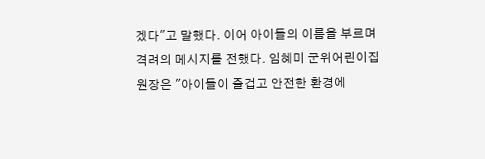겠다"고 말했다. 이어 아이들의 이름을 부르며 격려의 메시지를 전했다. 임혜미 군위어린이집 원장은 "아이들이 즐겁고 안전한 환경에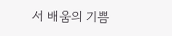서 배움의 기쁨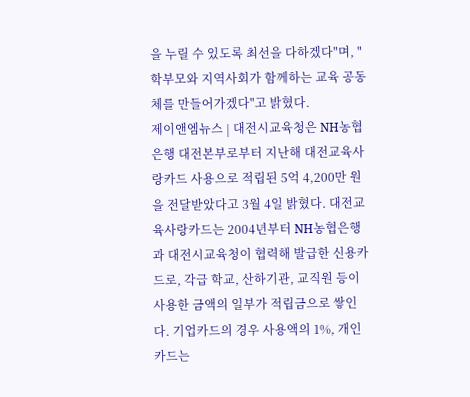을 누릴 수 있도록 최선을 다하겠다"며, "학부모와 지역사회가 함께하는 교육 공동체를 만들어가겠다"고 밝혔다.
제이앤엠뉴스 | 대전시교육청은 NH농협은행 대전본부로부터 지난해 대전교육사랑카드 사용으로 적립된 5억 4,200만 원을 전달받았다고 3월 4일 밝혔다. 대전교육사랑카드는 2004년부터 NH농협은행과 대전시교육청이 협력해 발급한 신용카드로, 각급 학교, 산하기관, 교직원 등이 사용한 금액의 일부가 적립금으로 쌓인다. 기업카드의 경우 사용액의 1%, 개인카드는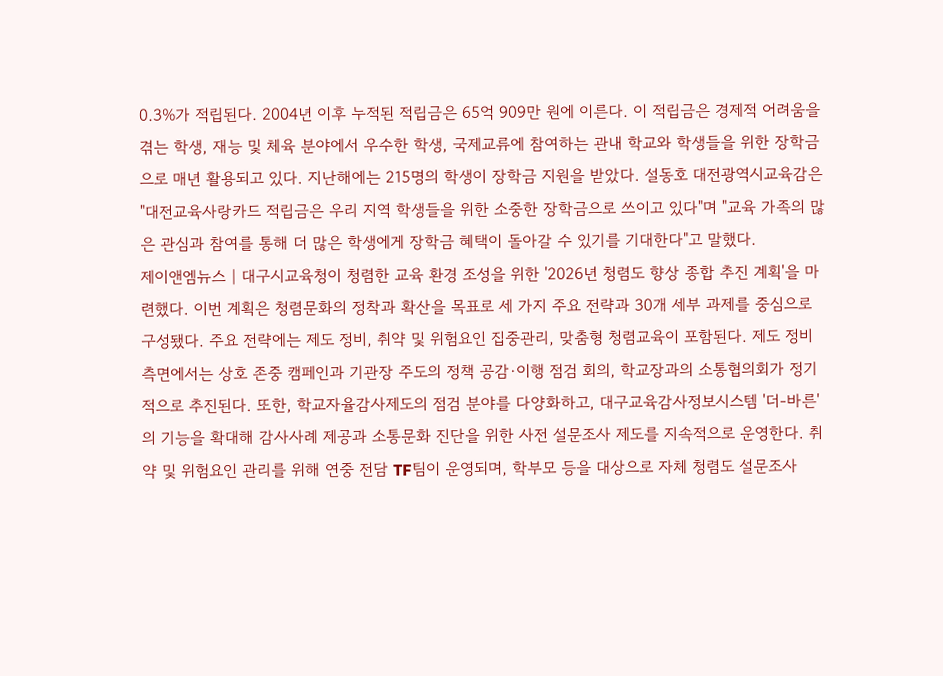0.3%가 적립된다. 2004년 이후 누적된 적립금은 65억 909만 원에 이른다. 이 적립금은 경제적 어려움을 겪는 학생, 재능 및 체육 분야에서 우수한 학생, 국제교류에 참여하는 관내 학교와 학생들을 위한 장학금으로 매년 활용되고 있다. 지난해에는 215명의 학생이 장학금 지원을 받았다. 설동호 대전광역시교육감은 "대전교육사랑카드 적립금은 우리 지역 학생들을 위한 소중한 장학금으로 쓰이고 있다"며 "교육 가족의 많은 관심과 참여를 통해 더 많은 학생에게 장학금 혜택이 돌아갈 수 있기를 기대한다"고 말했다.
제이앤엠뉴스 | 대구시교육청이 청렴한 교육 환경 조성을 위한 '2026년 청렴도 향상 종합 추진 계획'을 마련했다. 이번 계획은 청렴문화의 정착과 확산을 목표로 세 가지 주요 전략과 30개 세부 과제를 중심으로 구성됐다. 주요 전략에는 제도 정비, 취약 및 위험요인 집중관리, 맞춤형 청렴교육이 포함된다. 제도 정비 측면에서는 상호 존중 캠페인과 기관장 주도의 정책 공감·이행 점검 회의, 학교장과의 소통협의회가 정기적으로 추진된다. 또한, 학교자율감사제도의 점검 분야를 다양화하고, 대구교육감사정보시스템 '더-바른'의 기능을 확대해 감사사례 제공과 소통문화 진단을 위한 사전 설문조사 제도를 지속적으로 운영한다. 취약 및 위험요인 관리를 위해 연중 전담 TF팀이 운영되며, 학부모 등을 대상으로 자체 청렴도 설문조사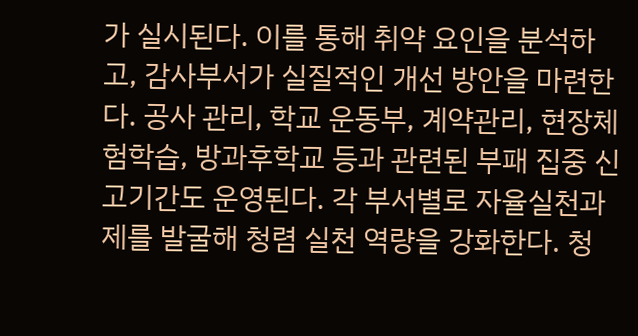가 실시된다. 이를 통해 취약 요인을 분석하고, 감사부서가 실질적인 개선 방안을 마련한다. 공사 관리, 학교 운동부, 계약관리, 현장체험학습, 방과후학교 등과 관련된 부패 집중 신고기간도 운영된다. 각 부서별로 자율실천과제를 발굴해 청렴 실천 역량을 강화한다. 청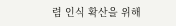렴 인식 확산을 위해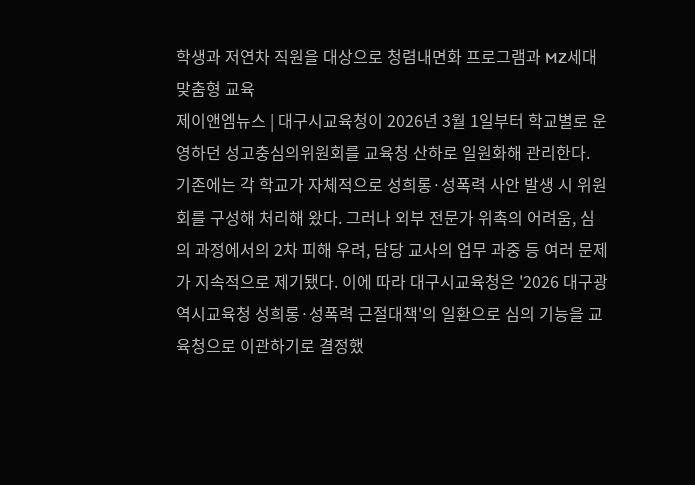학생과 저연차 직원을 대상으로 청렴내면화 프로그램과 MZ세대 맞춤형 교육
제이앤엠뉴스 | 대구시교육청이 2026년 3월 1일부터 학교별로 운영하던 성고충심의위원회를 교육청 산하로 일원화해 관리한다. 기존에는 각 학교가 자체적으로 성희롱·성폭력 사안 발생 시 위원회를 구성해 처리해 왔다. 그러나 외부 전문가 위촉의 어려움, 심의 과정에서의 2차 피해 우려, 담당 교사의 업무 과중 등 여러 문제가 지속적으로 제기됐다. 이에 따라 대구시교육청은 '2026 대구광역시교육청 성희롱·성폭력 근절대책'의 일환으로 심의 기능을 교육청으로 이관하기로 결정했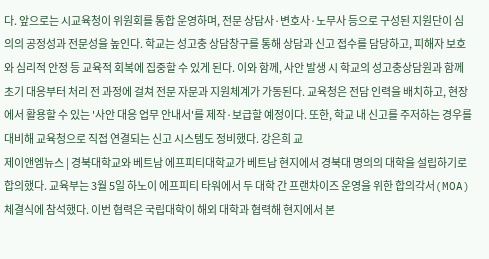다. 앞으로는 시교육청이 위원회를 통합 운영하며, 전문 상담사·변호사·노무사 등으로 구성된 지원단이 심의의 공정성과 전문성을 높인다. 학교는 성고충 상담창구를 통해 상담과 신고 접수를 담당하고, 피해자 보호와 심리적 안정 등 교육적 회복에 집중할 수 있게 된다. 이와 함께, 사안 발생 시 학교의 성고충상담원과 함께 초기 대응부터 처리 전 과정에 걸쳐 전문 자문과 지원체계가 가동된다. 교육청은 전담 인력을 배치하고, 현장에서 활용할 수 있는 '사안 대응 업무 안내서'를 제작·보급할 예정이다. 또한, 학교 내 신고를 주저하는 경우를 대비해 교육청으로 직접 연결되는 신고 시스템도 정비했다. 강은희 교
제이앤엠뉴스 | 경북대학교와 베트남 에프피티대학교가 베트남 현지에서 경북대 명의의 대학을 설립하기로 합의했다. 교육부는 3월 5일 하노이 에프피티 타워에서 두 대학 간 프랜차이즈 운영을 위한 합의각서(MOA) 체결식에 참석했다. 이번 협력은 국립대학이 해외 대학과 협력해 현지에서 본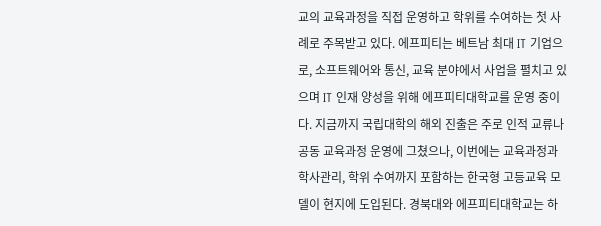교의 교육과정을 직접 운영하고 학위를 수여하는 첫 사례로 주목받고 있다. 에프피티는 베트남 최대 IT 기업으로, 소프트웨어와 통신, 교육 분야에서 사업을 펼치고 있으며 IT 인재 양성을 위해 에프피티대학교를 운영 중이다. 지금까지 국립대학의 해외 진출은 주로 인적 교류나 공동 교육과정 운영에 그쳤으나, 이번에는 교육과정과 학사관리, 학위 수여까지 포함하는 한국형 고등교육 모델이 현지에 도입된다. 경북대와 에프피티대학교는 하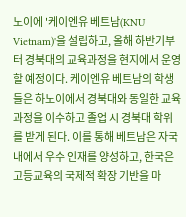노이에 '케이엔유 베트남(KNU Vietnam)'을 설립하고, 올해 하반기부터 경북대의 교육과정을 현지에서 운영할 예정이다. 케이엔유 베트남의 학생들은 하노이에서 경북대와 동일한 교육과정을 이수하고 졸업 시 경북대 학위를 받게 된다. 이를 통해 베트남은 자국 내에서 우수 인재를 양성하고, 한국은 고등교육의 국제적 확장 기반을 마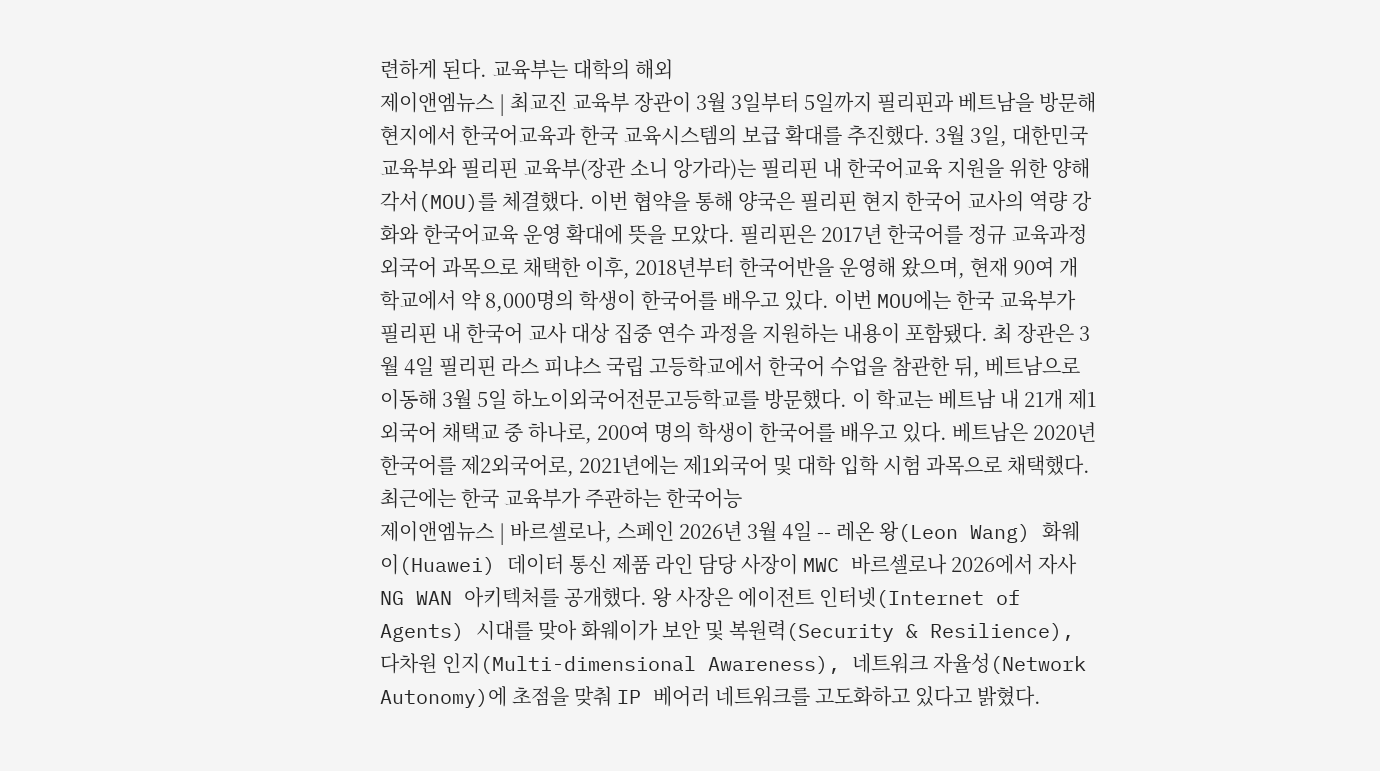련하게 된다. 교육부는 대학의 해외
제이앤엠뉴스 | 최교진 교육부 장관이 3월 3일부터 5일까지 필리핀과 베트남을 방문해 현지에서 한국어교육과 한국 교육시스템의 보급 확대를 추진했다. 3월 3일, 대한민국 교육부와 필리핀 교육부(장관 소니 앙가라)는 필리핀 내 한국어교육 지원을 위한 양해각서(MOU)를 체결했다. 이번 협약을 통해 양국은 필리핀 현지 한국어 교사의 역량 강화와 한국어교육 운영 확대에 뜻을 모았다. 필리핀은 2017년 한국어를 정규 교육과정 외국어 과목으로 채택한 이후, 2018년부터 한국어반을 운영해 왔으며, 현재 90여 개 학교에서 약 8,000명의 학생이 한국어를 배우고 있다. 이번 MOU에는 한국 교육부가 필리핀 내 한국어 교사 대상 집중 연수 과정을 지원하는 내용이 포함됐다. 최 장관은 3월 4일 필리핀 라스 피냐스 국립 고등학교에서 한국어 수업을 참관한 뒤, 베트남으로 이동해 3월 5일 하노이외국어전문고등학교를 방문했다. 이 학교는 베트남 내 21개 제1외국어 채택교 중 하나로, 200여 명의 학생이 한국어를 배우고 있다. 베트남은 2020년 한국어를 제2외국어로, 2021년에는 제1외국어 및 대학 입학 시험 과목으로 채택했다. 최근에는 한국 교육부가 주관하는 한국어능
제이앤엠뉴스 | 바르셀로나, 스페인 2026년 3월 4일 -- 레온 왕(Leon Wang) 화웨이(Huawei) 데이터 통신 제품 라인 담당 사장이 MWC 바르셀로나 2026에서 자사 NG WAN 아키텍처를 공개했다. 왕 사장은 에이전트 인터넷(Internet of Agents) 시대를 맞아 화웨이가 보안 및 복원력(Security & Resilience), 다차원 인지(Multi-dimensional Awareness), 네트워크 자율성(Network Autonomy)에 초점을 맞춰 IP 베어러 네트워크를 고도화하고 있다고 밝혔다.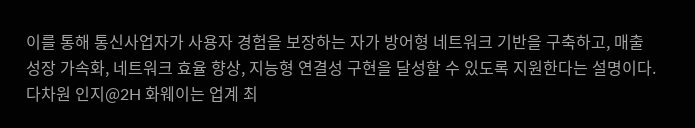이를 통해 통신사업자가 사용자 경험을 보장하는 자가 방어형 네트워크 기반을 구축하고, 매출 성장 가속화, 네트워크 효율 향상, 지능형 연결성 구현을 달성할 수 있도록 지원한다는 설명이다. 다차원 인지@2H 화웨이는 업계 최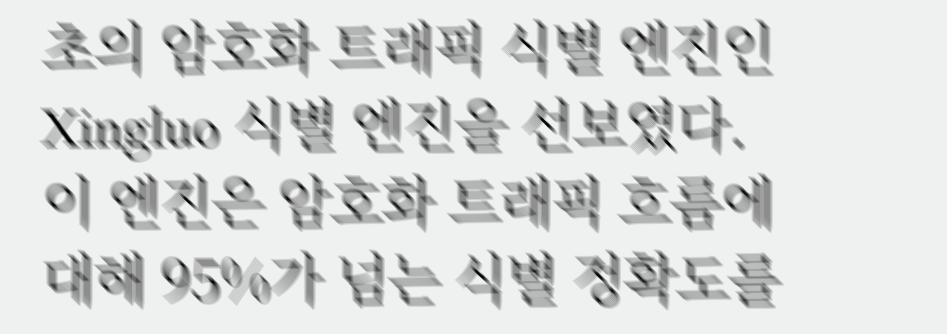초의 암호화 트래픽 식별 엔진인 Xingluo 식별 엔진을 선보였다. 이 엔진은 암호화 트래픽 흐름에 대해 95%가 넘는 식별 정확도를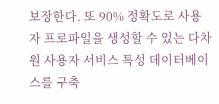보장한다. 또 90% 정확도로 사용자 프로파일을 생성할 수 있는 다차원 사용자 서비스 특성 데이터베이스를 구축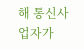해 통신사업자가